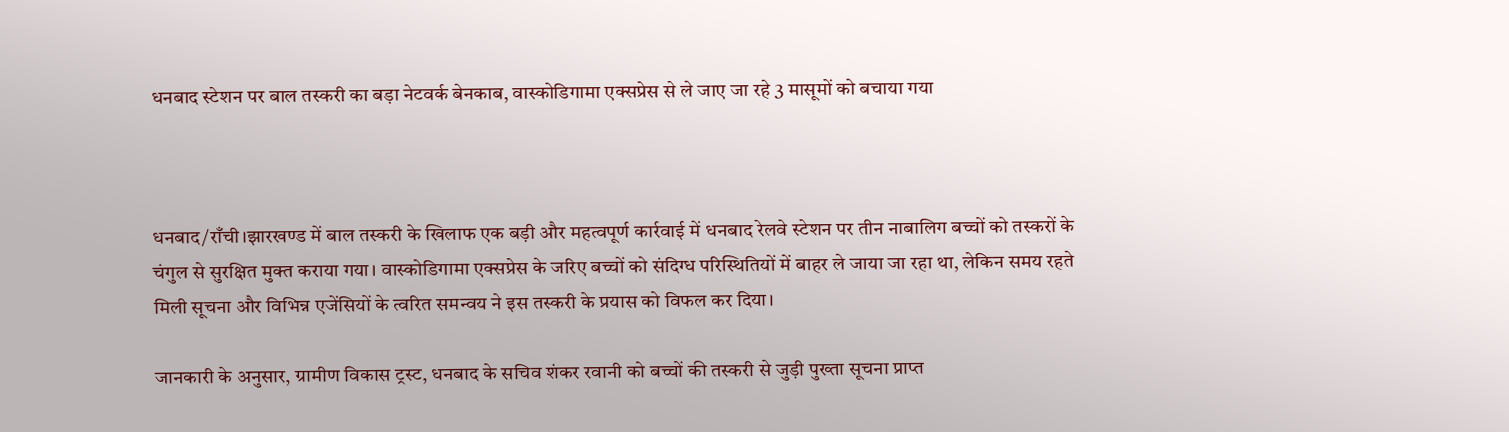धनबाद स्टेशन पर बाल तस्करी का बड़ा नेटवर्क बेनकाब, वास्कोडिगामा एक्सप्रेस से ले जाए जा रहे 3 मासूमों को बचाया गया



धनबाद/राँची।झारखण्ड में बाल तस्करी के खिलाफ एक बड़ी और महत्वपूर्ण कार्रवाई में धनबाद रेलवे स्टेशन पर तीन नाबालिग बच्चों को तस्करों के चंगुल से सुरक्षित मुक्त कराया गया। वास्कोडिगामा एक्सप्रेस के जरिए बच्चों को संदिग्ध परिस्थितियों में बाहर ले जाया जा रहा था, लेकिन समय रहते मिली सूचना और विभिन्न एजेंसियों के त्वरित समन्वय ने इस तस्करी के प्रयास को विफल कर दिया।

जानकारी के अनुसार, ग्रामीण विकास ट्रस्ट, धनबाद के सचिव शंकर रवानी को बच्चों की तस्करी से जुड़ी पुख्ता सूचना प्राप्त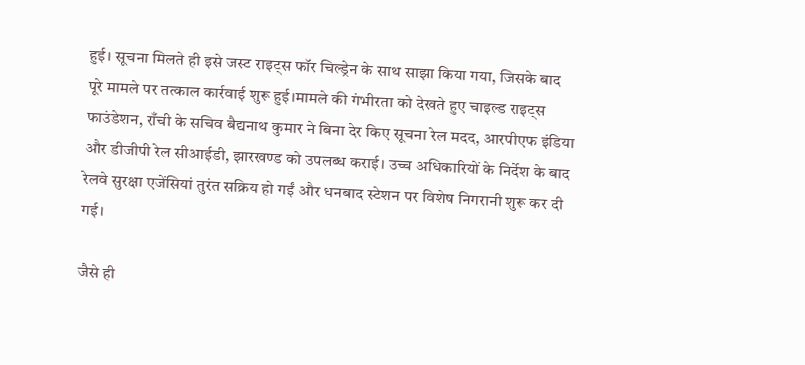हुई। सूचना मिलते ही इसे जस्ट राइट्स फॉर चिल्ड्रेन के साथ साझा किया गया, जिसके बाद पूरे मामले पर तत्काल कार्रवाई शुरू हुई।मामले की गंभीरता को देखते हुए चाइल्ड राइट्स फाउंडेशन, राँची के सचिव बैद्यनाथ कुमार ने बिना देर किए सूचना रेल मदद, आरपीएफ इंडिया और डीजीपी रेल सीआईडी, झारखण्ड को उपलब्ध कराई। उच्च अधिकारियों के निर्देश के बाद रेलवे सुरक्षा एजेंसियां तुरंत सक्रिय हो गईं और धनबाद स्टेशन पर विशेष निगरानी शुरू कर दी गई।

जैसे ही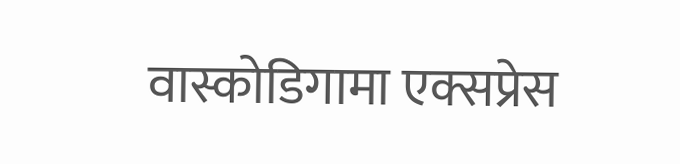वास्कोडिगामा एक्सप्रेस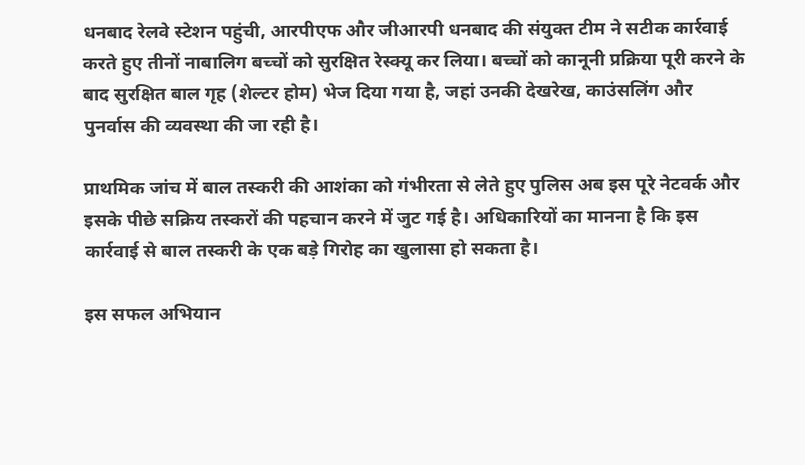धनबाद रेलवे स्टेशन पहुंची, आरपीएफ और जीआरपी धनबाद की संयुक्त टीम ने सटीक कार्रवाई करते हुए तीनों नाबालिग बच्चों को सुरक्षित रेस्क्यू कर लिया। बच्चों को कानूनी प्रक्रिया पूरी करने के बाद सुरक्षित बाल गृह (शेल्टर होम) भेज दिया गया है, जहां उनकी देखरेख, काउंसलिंग और पुनर्वास की व्यवस्था की जा रही है।

प्राथमिक जांच में बाल तस्करी की आशंका को गंभीरता से लेते हुए पुलिस अब इस पूरे नेटवर्क और इसके पीछे सक्रिय तस्करों की पहचान करने में जुट गई है। अधिकारियों का मानना है कि इस कार्रवाई से बाल तस्करी के एक बड़े गिरोह का खुलासा हो सकता है।

इस सफल अभियान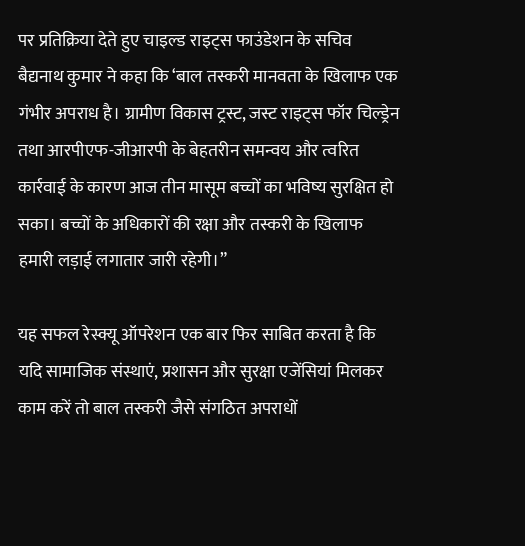पर प्रतिक्रिया देते हुए चाइल्ड राइट्स फाउंडेशन के सचिव बैद्यनाथ कुमार ने कहा कि ‘बाल तस्करी मानवता के खिलाफ एक गंभीर अपराध है। ग्रामीण विकास ट्रस्ट, जस्ट राइट्स फॉर चिल्ड्रेन तथा आरपीएफ-जीआरपी के बेहतरीन समन्वय और त्वरित कार्रवाई के कारण आज तीन मासूम बच्चों का भविष्य सुरक्षित हो सका। बच्चों के अधिकारों की रक्षा और तस्करी के खिलाफ हमारी लड़ाई लगातार जारी रहेगी।”

यह सफल रेस्क्यू ऑपरेशन एक बार फिर साबित करता है कि यदि सामाजिक संस्थाएं, प्रशासन और सुरक्षा एजेंसियां मिलकर काम करें तो बाल तस्करी जैसे संगठित अपराधों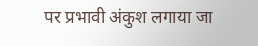पर प्रभावी अंकुश लगाया जा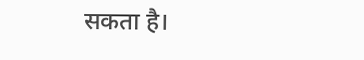सकता है।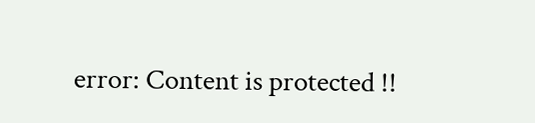error: Content is protected !!